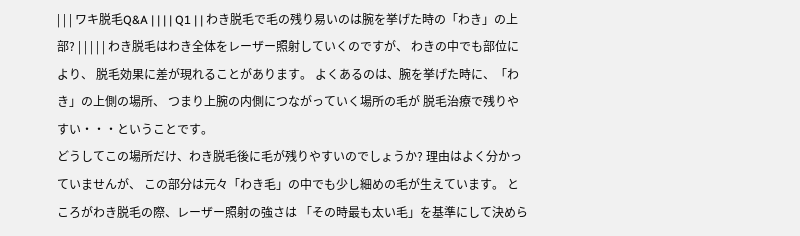| | | ワキ脱毛Q&A | | | | Q1 | | わき脱毛で毛の残り易いのは腕を挙げた時の「わき」の上部? | | | | | わき脱毛はわき全体をレーザー照射していくのですが、 わきの中でも部位により、 脱毛効果に差が現れることがあります。 よくあるのは、腕を挙げた時に、「わき」の上側の場所、 つまり上腕の内側につながっていく場所の毛が 脱毛治療で残りやすい・・・ということです。
どうしてこの場所だけ、わき脱毛後に毛が残りやすいのでしょうか? 理由はよく分かっていませんが、 この部分は元々「わき毛」の中でも少し細めの毛が生えています。 ところがわき脱毛の際、レーザー照射の強さは 「その時最も太い毛」を基準にして決めら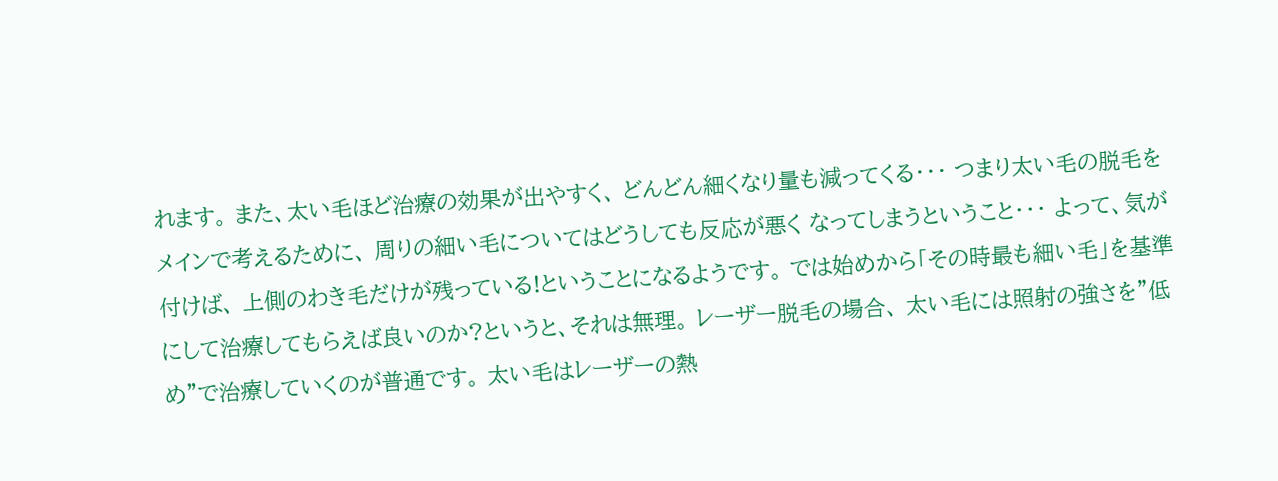れます。 また、太い毛ほど治療の効果が出やすく、 どんどん細くなり量も減ってくる・・・ つまり太い毛の脱毛をメインで考えるために、 周りの細い毛についてはどうしても反応が悪く なってしまうということ・・・ よって、気が付けば、 上側のわき毛だけが残っている!ということになるようです。 では始めから「その時最も細い毛」を基準にして治療してもらえば良いのか?というと、それは無理。 レーザー脱毛の場合、 太い毛には照射の強さを”低め”で治療していくのが普通です。 太い毛はレーザーの熱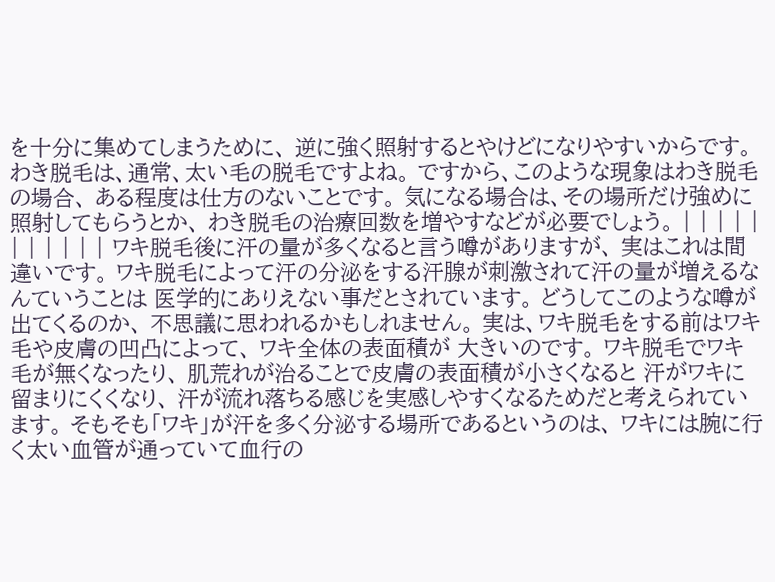を十分に集めてしまうために、 逆に強く照射するとやけどになりやすいからです。 わき脱毛は、通常、太い毛の脱毛ですよね。 ですから、このような現象はわき脱毛の場合、 ある程度は仕方のないことです。 気になる場合は、その場所だけ強めに照射してもらうとか、 わき脱毛の治療回数を増やすなどが必要でしょう。 | | | | | | | | | | | ワキ脱毛後に汗の量が多くなると言う噂がありますが、 実はこれは間違いです。 ワキ脱毛によって汗の分泌をする汗腺が刺激されて汗の量が増えるなんていうことは 医学的にありえない事だとされています。 どうしてこのような噂が出てくるのか、 不思議に思われるかもしれません。 実は、ワキ脱毛をする前はワキ毛や皮膚の凹凸によって、 ワキ全体の表面積が 大きいのです。 ワキ脱毛でワキ毛が無くなったり、 肌荒れが治ることで皮膚の表面積が小さくなると 汗がワキに留まりにくくなり、 汗が流れ落ちる感じを実感しやすくなるためだと考えられています。 そもそも「ワキ」が汗を多く分泌する場所であるというのは、 ワキには腕に行く太い血管が通っていて血行の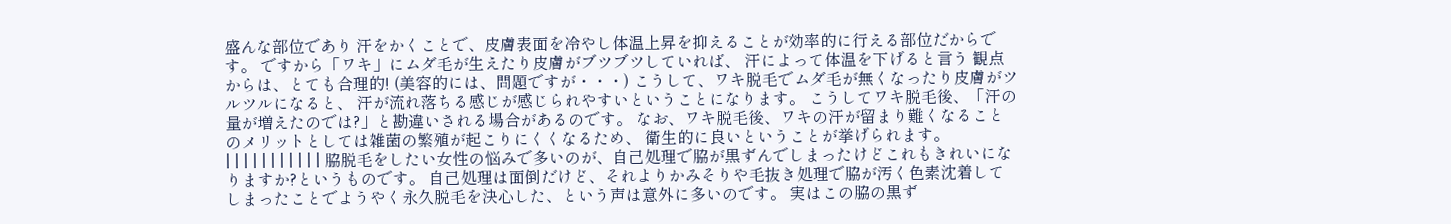盛んな部位であり 汗をかくことで、皮膚表面を冷やし体温上昇を抑えることが効率的に行える部位だからです。 ですから「ワキ」にムダ毛が生えたり皮膚がブツブツしていれば、 汗によって体温を下げると言う 観点からは、とても合理的! (美容的には、問題ですが・・・) こうして、ワキ脱毛でムダ毛が無くなったり皮膚がツルツルになると、 汗が流れ落ちる感じが感じられやすいということになります。 こうしてワキ脱毛後、「汗の量が増えたのでは?」と勘違いされる場合があるのです。 なお、ワキ脱毛後、ワキの汗が留まり難くなることのメリットとしては雑菌の繁殖が起こりにくくなるため、 衛生的に良いということが挙げられます。
| | | | | | | | | | | 脇脱毛をしたい女性の悩みで多いのが、自己処理で脇が黒ずんでしまったけどこれもきれいになりますか?というものです。 自己処理は面倒だけど、それよりかみそりや毛抜き処理で脇が汚く色素沈着してしまったことでようやく永久脱毛を決心した、という声は意外に多いのです。 実はこの脇の黒ず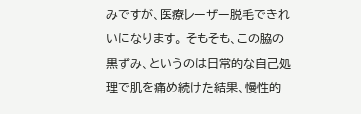みですが、医療レーザー脱毛できれいになります。 そもそも、この脇の黒ずみ、というのは日常的な自己処理で肌を痛め続けた結果、慢性的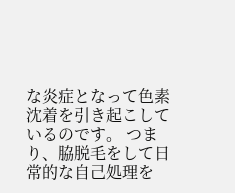な炎症となって色素沈着を引き起こしているのです。 つまり、脇脱毛をして日常的な自己処理を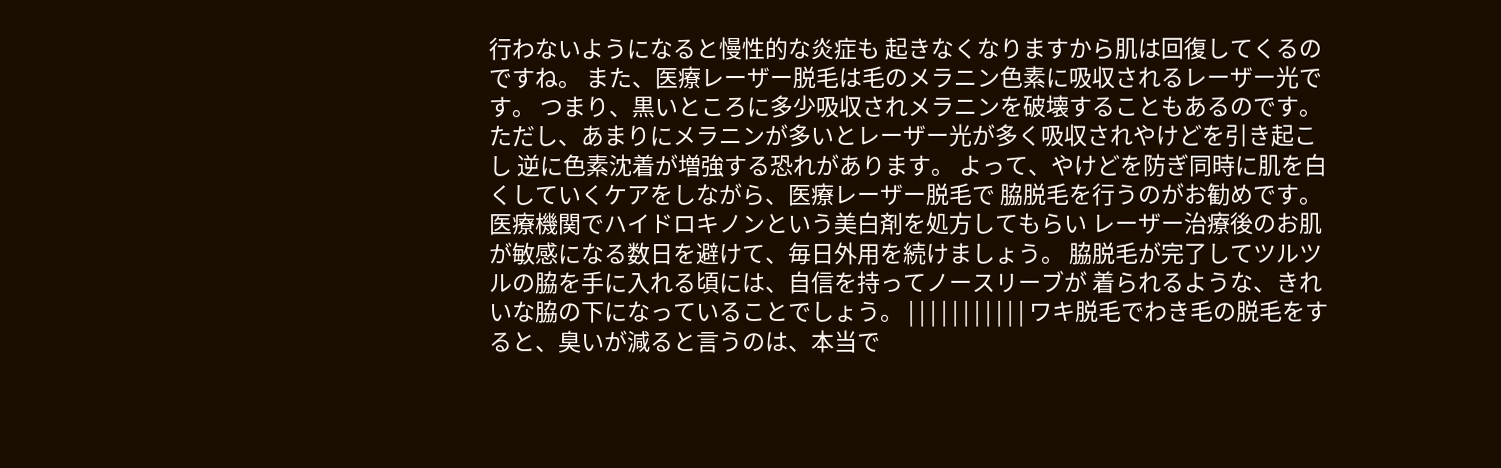行わないようになると慢性的な炎症も 起きなくなりますから肌は回復してくるのですね。 また、医療レーザー脱毛は毛のメラニン色素に吸収されるレーザー光です。 つまり、黒いところに多少吸収されメラニンを破壊することもあるのです。 ただし、あまりにメラニンが多いとレーザー光が多く吸収されやけどを引き起こし 逆に色素沈着が増強する恐れがあります。 よって、やけどを防ぎ同時に肌を白くしていくケアをしながら、医療レーザー脱毛で 脇脱毛を行うのがお勧めです。医療機関でハイドロキノンという美白剤を処方してもらい レーザー治療後のお肌が敏感になる数日を避けて、毎日外用を続けましょう。 脇脱毛が完了してツルツルの脇を手に入れる頃には、自信を持ってノースリーブが 着られるような、きれいな脇の下になっていることでしょう。 | | | | | | | | | | | ワキ脱毛でわき毛の脱毛をすると、臭いが減ると言うのは、本当で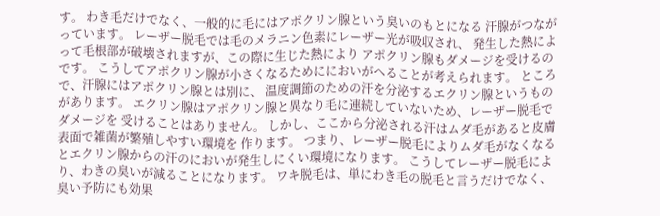す。 わき毛だけでなく、一般的に毛にはアポクリン腺という臭いのもとになる 汗腺がつながっています。 レーザー脱毛では毛のメラニン色素にレーザー光が吸収され、 発生した熱によって毛根部が破壊されますが、この際に生じた熱により アポクリン腺もダメージを受けるのです。 こうしてアポクリン腺が小さくなるためににおいがへることが考えられます。 ところで、汗腺にはアポクリン腺とは別に、 温度調節のための汗を分泌するエクリン腺というものがあります。 エクリン腺はアポクリン腺と異なり毛に連続していないため、レーザー脱毛でダメージを 受けることはありません。 しかし、ここから分泌される汗はムダ毛があると皮膚表面で雑菌が繁殖しやすい環境を 作ります。 つまり、レーザー脱毛によりムダ毛がなくなるとエクリン腺からの汗のにおいが発生しにくい環境になります。 こうしてレーザー脱毛により、わきの臭いが減ることになります。 ワキ脱毛は、単にわき毛の脱毛と言うだけでなく、臭い予防にも効果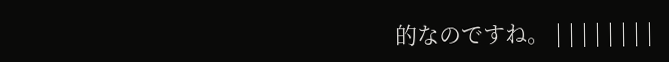的なのですね。 | | | | | | | |